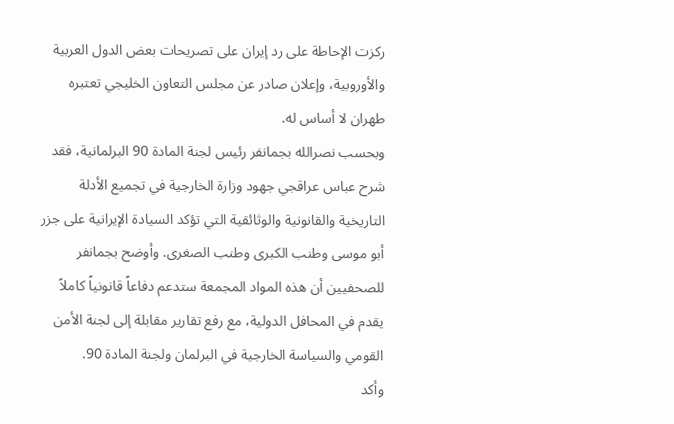ركزت الإحاطة على رد إيران على تصريحات بعض الدول العربية والأوروبية، وإعلان صادر عن مجلس التعاون الخليجي تعتبره طهران لا أساس له.
وبحسب نصرالله بجمانفر رئيس لجنة المادة 90 البرلمانية، فقد شرح عباس عراقجي جهود وزارة الخارجية في تجميع الأدلة التاريخية والقانونية والوثائقية التي تؤكد السيادة الإيرانية على جزر أبو موسى وطنب الكبرى وطنب الصغرى. وأوضح بجمانفر للصحفيين أن هذه المواد المجمعة ستدعم دفاعاً قانونياً كاملاً يقدم في المحافل الدولية، مع رفع تقارير مقابلة إلى لجنة الأمن القومي والسياسة الخارجية في البرلمان ولجنة المادة 90.
وأكد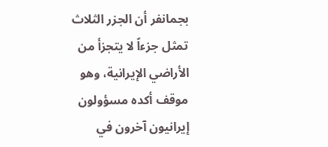بجمانفر أن الجزر الثلاث تمثل جزءاً لا يتجزأ من الأراضي الإيرانية، وهو موقف أكده مسؤولون إيرانيون آخرون في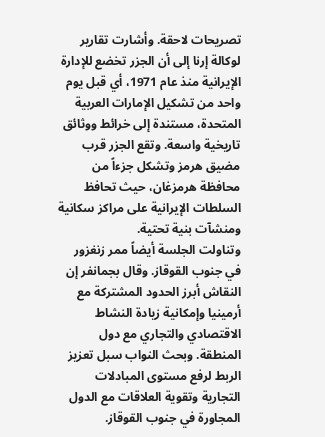تصريحات لاحقة. وأشارت تقارير لوكالة إرنا إلى أن الجزر تخضع للإدارة الإيرانية منذ عام 1971، أي قبل يوم واحد من تشكيل الإمارات العربية المتحدة، مستندة إلى خرائط ووثائق تاريخية واسعة. وتقع الجزر قرب مضيق هرمز وتشكل جزءاً من محافظة هرمزغان، حيث تحافظ السلطات الإيرانية على مراكز سكانية ومنشآت بنية تحتية.
وتناولت الجلسة أيضاً ممر زنغزور في جنوب القوقاز. وقال بجمانفر إن النقاش أبرز الحدود المشتركة مع أرمينيا وإمكانية زيادة النشاط الاقتصادي والتجاري مع دول المنطقة. وبحث النواب سبل تعزيز الربط لرفع مستوى المبادلات التجارية وتقوية العلاقات مع الدول المجاورة في جنوب القوقاز.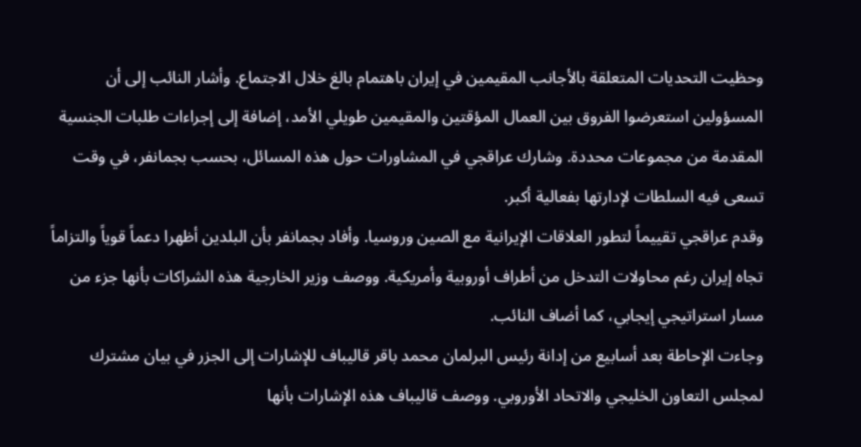وحظيت التحديات المتعلقة بالأجانب المقيمين في إيران باهتمام بالغ خلال الاجتماع. وأشار النائب إلى أن المسؤولين استعرضوا الفروق بين العمال المؤقتين والمقيمين طويلي الأمد، إضافة إلى إجراءات طلبات الجنسية المقدمة من مجموعات محددة. وشارك عراقجي في المشاورات حول هذه المسائل، بحسب بجمانفر، في وقت تسعى فيه السلطات لإدارتها بفعالية أكبر.
وقدم عراقجي تقييماً لتطور العلاقات الإيرانية مع الصين وروسيا. وأفاد بجمانفر بأن البلدين أظهرا دعماً قوياً والتزاماً تجاه إيران رغم محاولات التدخل من أطراف أوروبية وأمريكية. ووصف وزير الخارجية هذه الشراكات بأنها جزء من مسار استراتيجي إيجابي، كما أضاف النائب.
وجاءت الإحاطة بعد أسابيع من إدانة رئيس البرلمان محمد باقر قاليباف للإشارات إلى الجزر في بيان مشترك لمجلس التعاون الخليجي والاتحاد الأوروبي. ووصف قاليباف هذه الإشارات بأنها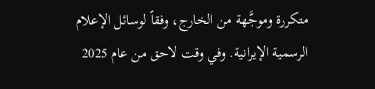متكررة وموجَّهة من الخارج، وفقاً لوسائل الإعلام الرسمية الإيرانية. وفي وقت لاحق من عام 2025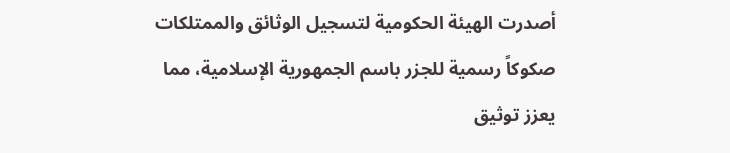أصدرت الهيئة الحكومية لتسجيل الوثائق والممتلكات صكوكاً رسمية للجزر باسم الجمهورية الإسلامية، مما يعزز توثيق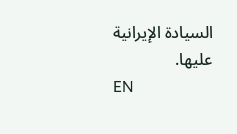السيادة الإيرانية عليها.
EN